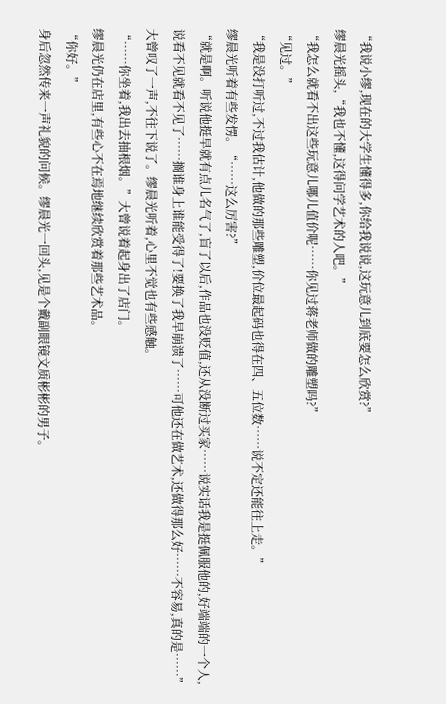“我说小缪,现在的大学生懂得多,你给我说说,这玩意儿到底要怎么欣赏?”
缪晨光摇头,“我也不懂,这得问学艺术的人吧。”
“我怎么就看不出这些玩意儿哪儿值价呢……你见过蒋老师做的雕塑吗?”
“见过。”
“我是没打听过,不过我估计,他做的那些雕塑,价位最起码也得在四、五位数……说不定还能往上走。”
缪晨光听着有些发愣。“……这么厉害?”
“就是啊。听说他挺早就有点儿名气了,盲了以后,作品也没贬值,还从没断过买家……说实话我是挺佩服他的,好端端的一个人,说看不见就看不见了……搁谁身上谁能受得了!要换了我早崩溃了……可他还在做艺术,还做得那么好……不容易,真的是……”
大曾叹了一声,不往下说了。缪晨光听着,心里不觉也有些感触。
“……你坐着,我出去抽根烟。”大曾说着起身出了店门。
缪晨光仍在店里,有些心不在焉地继续欣赏着那些艺术品。
“你好。”
身后忽然传来一声礼貌的问候。缪晨光一回头,见是个戴副眼镜文质彬彬的男子。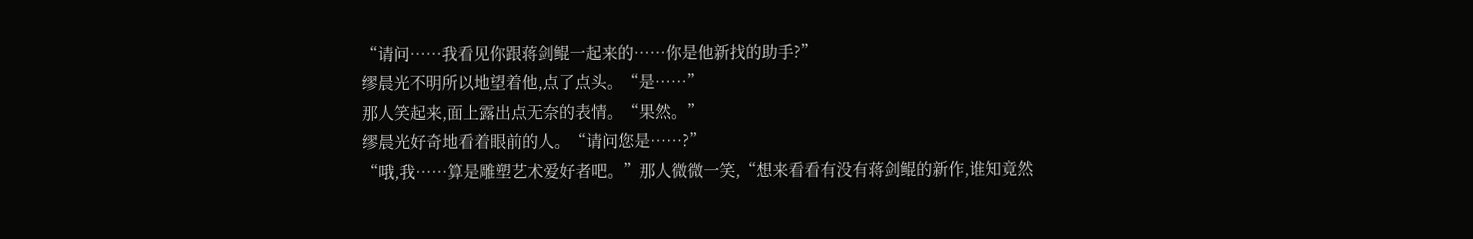“请问……我看见你跟蒋剑鲲一起来的……你是他新找的助手?”
缪晨光不明所以地望着他,点了点头。“是……”
那人笑起来,面上露出点无奈的表情。“果然。”
缪晨光好奇地看着眼前的人。“请问您是……?”
“哦,我……算是雕塑艺术爱好者吧。”那人微微一笑,“想来看看有没有蒋剑鲲的新作,谁知竟然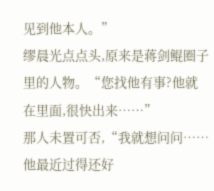见到他本人。”
缪晨光点点头,原来是蒋剑鲲圈子里的人物。“您找他有事?他就在里面,很快出来……”
那人未置可否,“我就想问问……他最近过得还好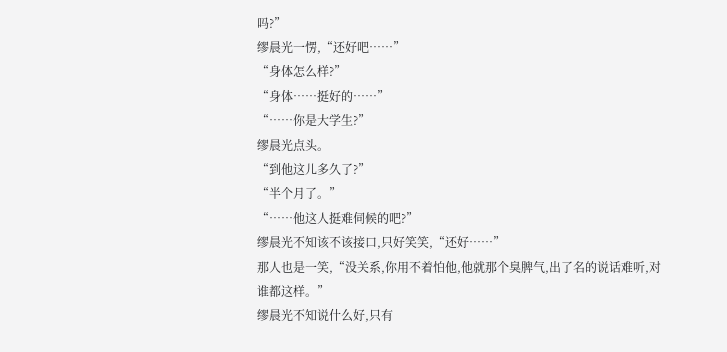吗?”
缪晨光一愣,“还好吧……”
“身体怎么样?”
“身体……挺好的……”
“……你是大学生?”
缪晨光点头。
“到他这儿多久了?”
“半个月了。”
“……他这人挺难伺候的吧?”
缪晨光不知该不该接口,只好笑笑,“还好……”
那人也是一笑,“没关系,你用不着怕他,他就那个臭脾气,出了名的说话难听,对谁都这样。”
缪晨光不知说什么好,只有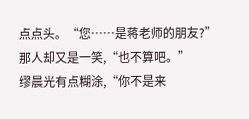点点头。“您……是蒋老师的朋友?”
那人却又是一笑,“也不算吧。”
缪晨光有点糊涂,“你不是来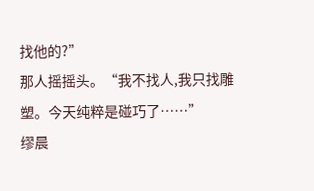找他的?”
那人摇摇头。“我不找人,我只找雕塑。今天纯粹是碰巧了……”
缪晨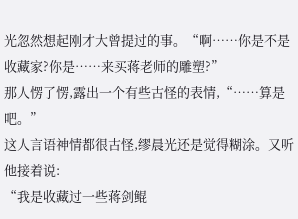光忽然想起刚才大曾提过的事。“啊……你是不是收藏家?你是……来买蒋老师的雕塑?”
那人愣了愣,露出一个有些古怪的表情,“……算是吧。”
这人言语神情都很古怪,缪晨光还是觉得糊涂。又听他接着说:
“我是收藏过一些蒋剑鲲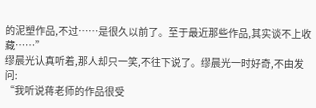的泥塑作品,不过……是很久以前了。至于最近那些作品,其实谈不上收藏……”
缪晨光认真听着,那人却只一笑,不往下说了。缪晨光一时好奇,不由发问:
“我听说蒋老师的作品很受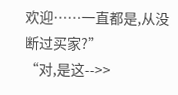欢迎……一直都是,从没断过买家?”
“对,是这-->>